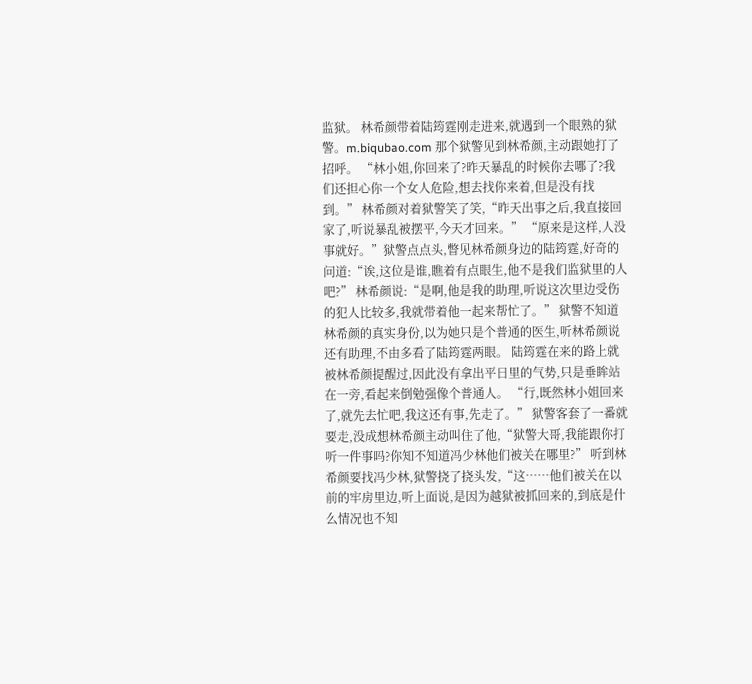监狱。 林希颜带着陆筠霆刚走进来,就遇到一个眼熟的狱警。m.biqubao.com 那个狱警见到林希颜,主动跟她打了招呼。 “林小姐,你回来了?昨天暴乱的时候你去哪了?我们还担心你一个女人危险,想去找你来着,但是没有找到。” 林希颜对着狱警笑了笑,“昨天出事之后,我直接回家了,听说暴乱被摆平,今天才回来。” “原来是这样,人没事就好。”狱警点点头,瞥见林希颜身边的陆筠霆,好奇的问道:“诶,这位是谁,瞧着有点眼生,他不是我们监狱里的人吧?” 林希颜说:“是啊,他是我的助理,听说这次里边受伤的犯人比较多,我就带着他一起来帮忙了。” 狱警不知道林希颜的真实身份,以为她只是个普通的医生,听林希颜说还有助理,不由多看了陆筠霆两眼。 陆筠霆在来的路上就被林希颜提醒过,因此没有拿出平日里的气势,只是垂眸站在一旁,看起来倒勉强像个普通人。 “行,既然林小姐回来了,就先去忙吧,我这还有事,先走了。” 狱警客套了一番就要走,没成想林希颜主动叫住了他,“狱警大哥,我能跟你打听一件事吗?你知不知道冯少林他们被关在哪里?” 听到林希颜要找冯少林,狱警挠了挠头发,“这……他们被关在以前的牢房里边,听上面说,是因为越狱被抓回来的,到底是什么情况也不知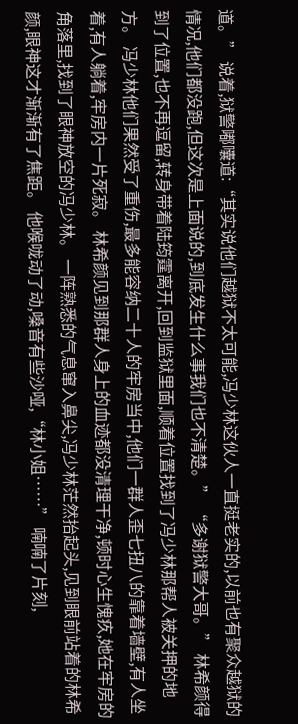道。” 说着,狱警嘟囔道:“其实说他们越狱不太可能,冯少林这伙人一直挺老实的,以前也有聚众越狱的情况,他们都没跑,但这次是上面说的,到底发生什么事我们也不清楚。” “多谢狱警大哥。” 林希颜得到了位置,也不再逗留,转身带着陆筠霆离开,回到监狱里面,顺着位置找到了冯少林那帮人被关押的地方。 冯少林他们果然受了重伤,最多能容纳二十人的牢房当中,他们一群人歪七扭八的靠着墙壁,有人坐着,有人躺着,牢房内一片死寂。 林希颜见到那群人身上的血迹都没清理干净,顿时心生愧疚,她在牢房的角落里,找到了眼神放空的冯少林。 一阵熟悉的气息窜入鼻尖,冯少林茫然抬起头,见到眼前站着的林希颜,眼神这才渐渐有了焦距。 他喉咙动了动,嗓音有些沙哑,“林小姐……” 喃喃了片刻,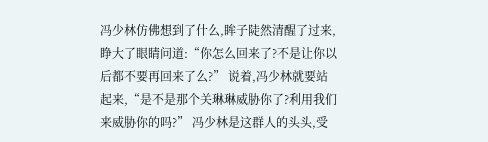冯少林仿佛想到了什么,眸子陡然清醒了过来,睁大了眼睛问道:“你怎么回来了?不是让你以后都不要再回来了么?” 说着,冯少林就要站起来,“是不是那个关琳琳威胁你了?利用我们来威胁你的吗?” 冯少林是这群人的头头,受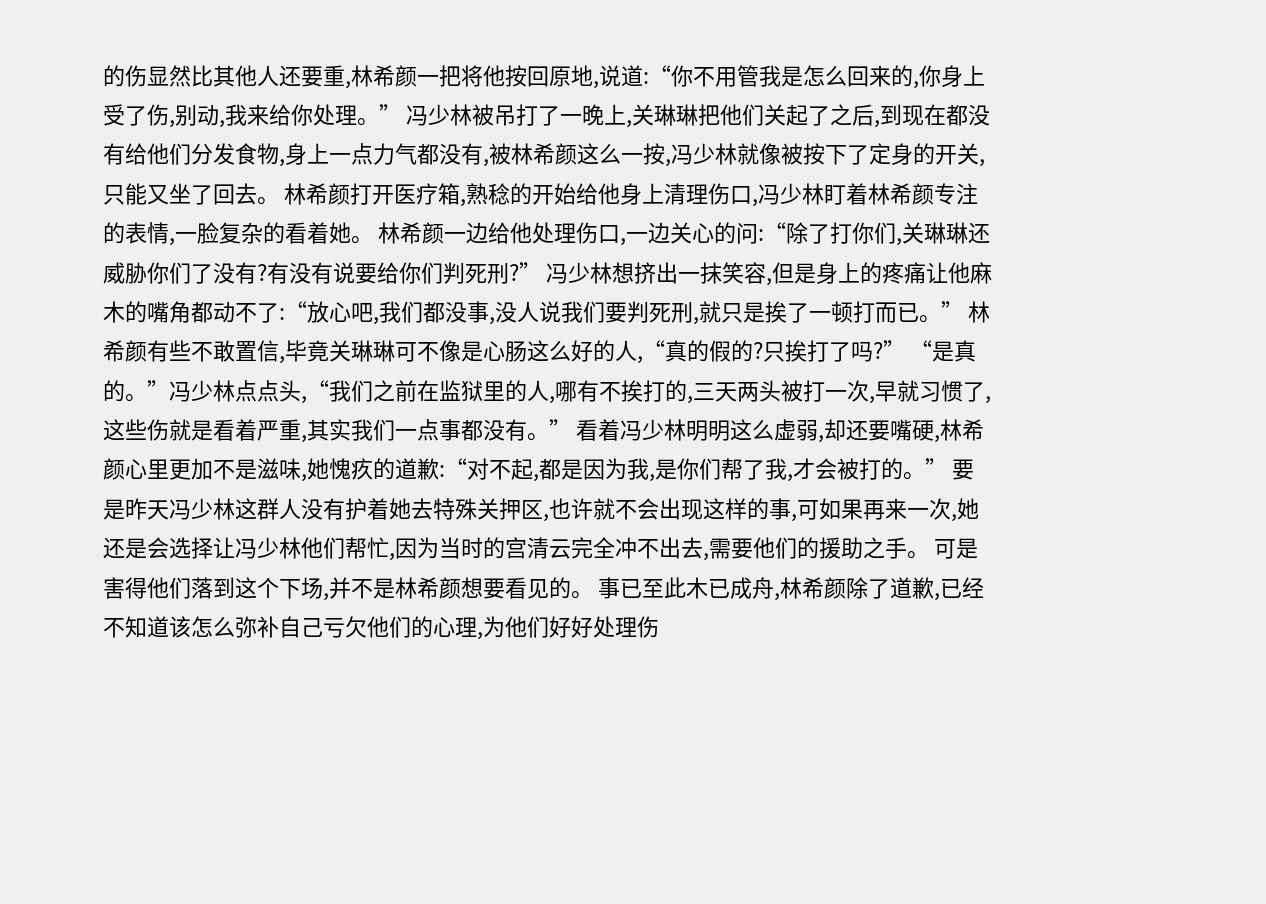的伤显然比其他人还要重,林希颜一把将他按回原地,说道:“你不用管我是怎么回来的,你身上受了伤,别动,我来给你处理。” 冯少林被吊打了一晚上,关琳琳把他们关起了之后,到现在都没有给他们分发食物,身上一点力气都没有,被林希颜这么一按,冯少林就像被按下了定身的开关,只能又坐了回去。 林希颜打开医疗箱,熟稔的开始给他身上清理伤口,冯少林盯着林希颜专注的表情,一脸复杂的看着她。 林希颜一边给他处理伤口,一边关心的问:“除了打你们,关琳琳还威胁你们了没有?有没有说要给你们判死刑?” 冯少林想挤出一抹笑容,但是身上的疼痛让他麻木的嘴角都动不了:“放心吧,我们都没事,没人说我们要判死刑,就只是挨了一顿打而已。” 林希颜有些不敢置信,毕竟关琳琳可不像是心肠这么好的人,“真的假的?只挨打了吗?” “是真的。”冯少林点点头,“我们之前在监狱里的人,哪有不挨打的,三天两头被打一次,早就习惯了,这些伤就是看着严重,其实我们一点事都没有。” 看着冯少林明明这么虚弱,却还要嘴硬,林希颜心里更加不是滋味,她愧疚的道歉:“对不起,都是因为我,是你们帮了我,才会被打的。” 要是昨天冯少林这群人没有护着她去特殊关押区,也许就不会出现这样的事,可如果再来一次,她还是会选择让冯少林他们帮忙,因为当时的宫清云完全冲不出去,需要他们的援助之手。 可是害得他们落到这个下场,并不是林希颜想要看见的。 事已至此木已成舟,林希颜除了道歉,已经不知道该怎么弥补自己亏欠他们的心理,为他们好好处理伤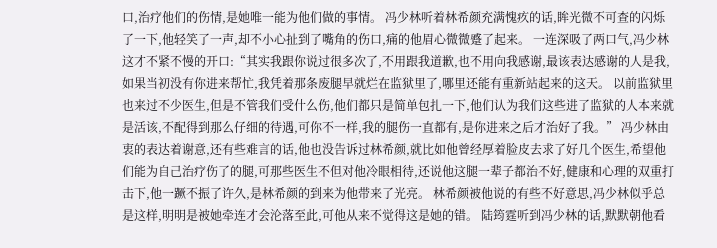口,治疗他们的伤情,是她唯一能为他们做的事情。 冯少林听着林希颜充满愧疚的话,眸光微不可查的闪烁了一下,他轻笑了一声,却不小心扯到了嘴角的伤口,痛的他眉心微微蹙了起来。 一连深吸了两口气,冯少林这才不紧不慢的开口:“其实我跟你说过很多次了,不用跟我道歉,也不用向我感谢,最该表达感谢的人是我,如果当初没有你进来帮忙,我凭着那条废腿早就烂在监狱里了,哪里还能有重新站起来的这天。 以前监狱里也来过不少医生,但是不管我们受什么伤,他们都只是简单包扎一下,他们认为我们这些进了监狱的人本来就是活该,不配得到那么仔细的待遇,可你不一样,我的腿伤一直都有,是你进来之后才治好了我。” 冯少林由衷的表达着谢意,还有些难言的话,他也没告诉过林希颜,就比如他曾经厚着脸皮去求了好几个医生,希望他们能为自己治疗伤了的腿,可那些医生不但对他冷眼相待,还说他这腿一辈子都治不好,健康和心理的双重打击下,他一蹶不振了许久,是林希颜的到来为他带来了光亮。 林希颜被他说的有些不好意思,冯少林似乎总是这样,明明是被她牵连才会沦落至此,可他从来不觉得这是她的错。 陆筠霆听到冯少林的话,默默朝他看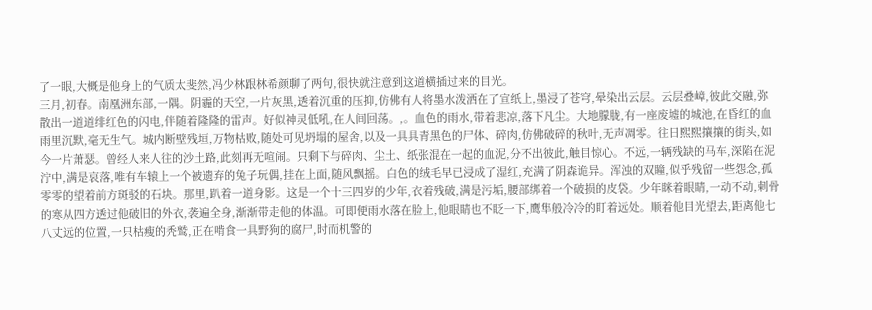了一眼,大概是他身上的气质太斐然,冯少林跟林希颜聊了两句,很快就注意到这道横插过来的目光。
三月,初春。南凰洲东部,一隅。阴霾的天空,一片灰黑,透着沉重的压抑,仿佛有人将墨水泼洒在了宣纸上,墨浸了苍穹,晕染出云层。云层叠嶂,彼此交融,弥散出一道道绯红色的闪电,伴随着隆隆的雷声。好似神灵低吼,在人间回荡。,。血色的雨水,带着悲凉,落下凡尘。大地朦胧,有一座废墟的城池,在昏红的血雨里沉默,毫无生气。城内断壁残垣,万物枯败,随处可见坍塌的屋舍,以及一具具青黑色的尸体、碎肉,仿佛破碎的秋叶,无声凋零。往日熙熙攘攘的街头,如今一片萧瑟。曾经人来人往的沙土路,此刻再无喧闹。只剩下与碎肉、尘土、纸张混在一起的血泥,分不出彼此,触目惊心。不远,一辆残缺的马车,深陷在泥泞中,满是哀落,唯有车辕上一个被遗弃的兔子玩偶,挂在上面,随风飘摇。白色的绒毛早已浸成了湿红,充满了阴森诡异。浑浊的双瞳,似乎残留一些怨念,孤零零的望着前方斑驳的石块。那里,趴着一道身影。这是一个十三四岁的少年,衣着残破,满是污垢,腰部绑着一个破损的皮袋。少年眯着眼睛,一动不动,刺骨的寒从四方透过他破旧的外衣,袭遍全身,渐渐带走他的体温。可即便雨水落在脸上,他眼睛也不眨一下,鹰隼般冷冷的盯着远处。顺着他目光望去,距离他七八丈远的位置,一只枯瘦的秃鹫,正在啃食一具野狗的腐尸,时而机警的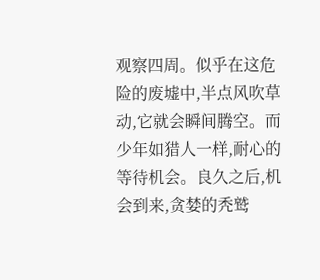观察四周。似乎在这危险的废墟中,半点风吹草动,它就会瞬间腾空。而少年如猎人一样,耐心的等待机会。良久之后,机会到来,贪婪的秃鹫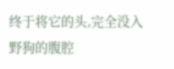终于将它的头,完全没入野狗的腹腔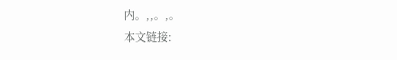内。,,。,。
本文链接: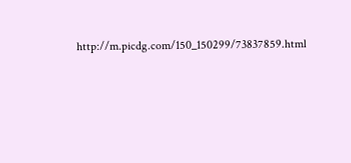http://m.picdg.com/150_150299/73837859.html